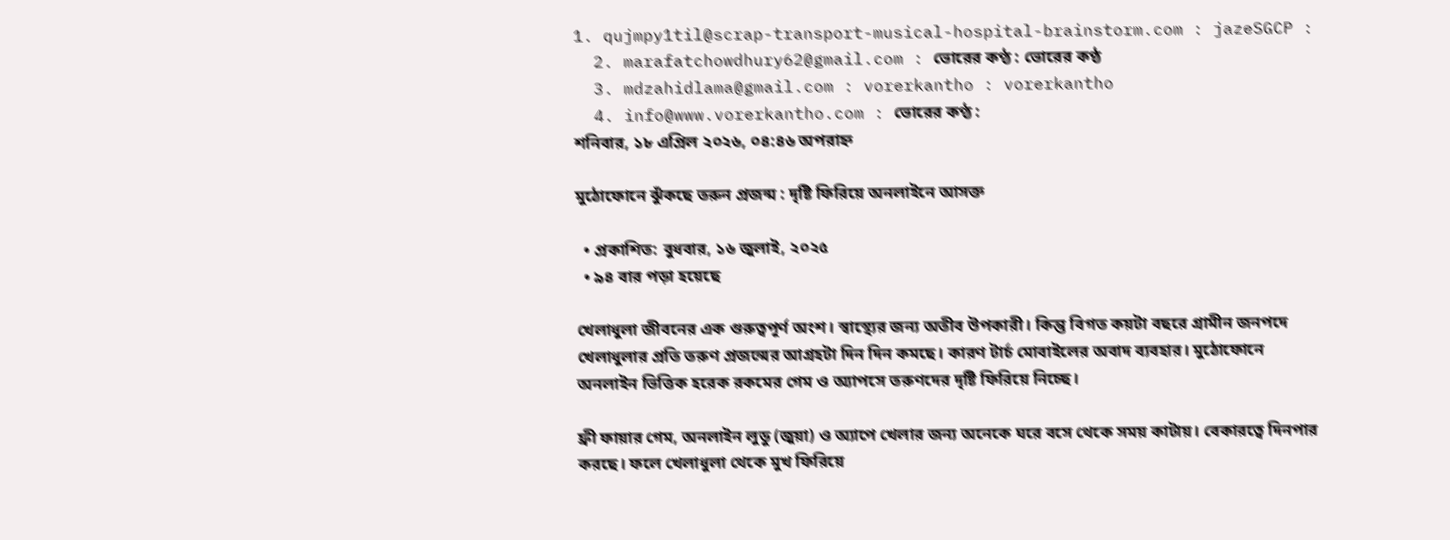1. qujmpy1til@scrap-transport-musical-hospital-brainstorm.com : jazeSGCP :
  2. marafatchowdhury62@gmail.com : ভোরের কণ্ঠ : ভোরের কণ্ঠ
  3. mdzahidlama@gmail.com : vorerkantho : vorerkantho
  4. info@www.vorerkantho.com : ভোরের কণ্ঠ :
শনিবার, ১৮ এপ্রিল ২০২৬, ০৪:৪৬ অপরাহ্ন

মুঠোফোনে ঝুঁকছে তরুন প্রজন্ম : দৃষ্টি ফিরিয়ে অনলাইনে আসক্ত

  • প্রকাশিত: বুধবার, ১৬ জুলাই, ২০২৫
  • ৯৪ বার পড়া হয়েছে

খেলাধুলা জীবনের এক গুরুত্বপূর্ণ অংশ। স্বাস্থ্যের জন্য অতীব উপকারী। কিন্তু বিগত কয়টা বছরে গ্রামীন জনপদে খেলাধুলার প্রতি তরুণ প্রজন্মের আগ্রহটা দিন দিন কমছে। কারণ টার্চ মোবাইলের অবাদ ব্যবহার। মুঠোফোনে অনলাইন ভিত্তিক হরেক রকমের গেম ও অ্যাপসে তরুণদের দৃষ্টি ফিরিয়ে নিচ্ছে।

ফ্রী ফায়ার গেম, অনলাইন লুডু (জুয়া) ও অ্যাপে খেলার জন্য অনেকে ঘরে বসে থেকে সময় কাটায়। বেকারত্বে দিনপার করছে। ফলে খেলাধুলা থেকে মুখ ফিরিয়ে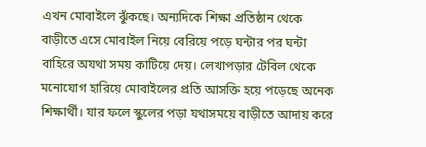এখন মোবাইলে ঝুঁকছে। অন্যদিকে শিক্ষা প্রতিষ্ঠান থেকে বাড়ীতে এসে মোবাইল নিয়ে বেরিয়ে পড়ে ঘন্টার পর ঘন্টা বাহিরে অযথা সময় কাটিয়ে দেয়। লেখাপড়ার টেবিল থেকে মনোযোগ হারিয়ে মোবাইলের প্রতি আসক্তি হয়ে পড়েছে অনেক শিক্ষার্থী। যার ফলে স্কুলের পড়া যথাসময়ে বাড়ীতে আদায় করে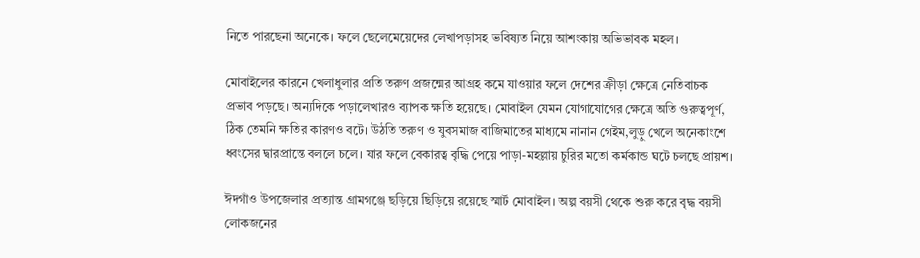নিতে পারছেনা অনেকে। ফলে ছেলেমেয়েদের লেখাপড়াসহ ভবিষ্যত নিয়ে আশংকায় অভিভাবক মহল।

মোবাইলের কারনে খেলাধুলার প্রতি তরুণ প্রজন্মের আগ্রহ কমে যাওয়ার ফলে দেশের ক্রীড়া ক্ষেত্রে নেতিবাচক প্রভাব পড়ছে। অন্যদিকে পড়ালেখারও ব্যাপক ক্ষতি হয়েছে। মোবাইল যেমন যোগাযোগের ক্ষেত্রে অতি গুরুত্বপূর্ণ, ঠিক তেমনি ক্ষতির কারণও বটে। উঠতি তরুণ ও যুবসমাজ বাজিমাতের মাধ্যমে নানান গেইম,লুড়ু খেলে অনেকাংশে ধ্বংসের দ্বারপ্রান্তে বললে চলে। যার ফলে বেকারত্ব বৃদ্ধি পেয়ে পাড়া-মহল্লায় চুরির মতো কর্মকান্ড ঘটে চলছে প্রায়শ।

ঈদগাঁও উপজেলার প্রত্যান্ত গ্রামগঞ্জে ছড়িয়ে ছিড়িয়ে রয়েছে স্মার্ট মোবাইল। অল্প বয়সী থেকে শুরু করে বৃদ্ধ বয়সী লোকজনের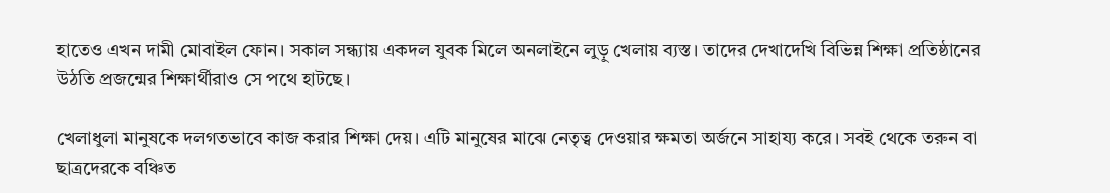হাতেও এখন দামী মোবাইল ফোন। সকাল সন্ধ্যায় একদল যুবক মিলে অনলাইনে লুড়ু খেলায় ব্যস্ত। তাদের দেখাদেখি বিভিন্ন শিক্ষা প্রতিষ্ঠানের উঠতি প্রজন্মের শিক্ষার্থীরাও সে পথে হাটছে।

খেলাধুলা মানুষকে দলগতভাবে কাজ করার শিক্ষা দেয়। এটি মানুষের মাঝে নেতৃত্ব দেওয়ার ক্ষমতা অর্জনে সাহায্য করে। সবই থেকে তরুন বা ছাত্রদেরকে বঞ্চিত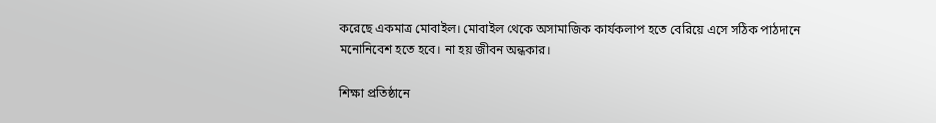করেছে একমাত্র মোবাইল। মোবাইল থেকে অসামাজিক কার্যকলাপ হতে বেরিয়ে এসে সঠিক পাঠদানে মনোনিবেশ হতে হবে। না হয় জীবন অন্ধকার।

শিক্ষা প্রতিষ্ঠানে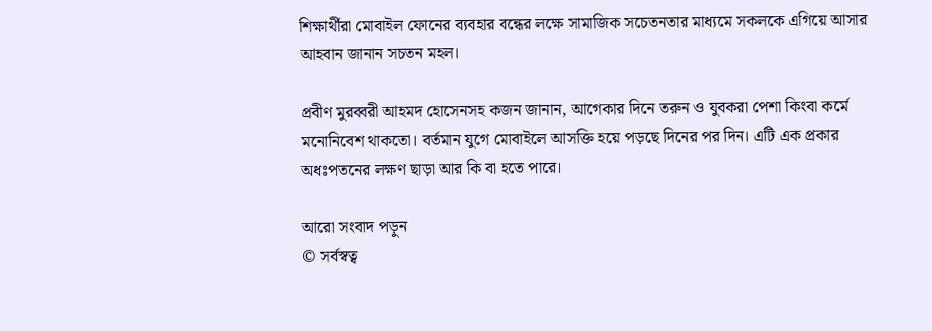শিক্ষার্থীরা মোবাইল ফোনের ব্যবহার বন্ধের লক্ষে সামাজিক সচেতনতার মাধ্যমে সকলকে এগিয়ে আসার আহবান জানান সচতন মহল।

প্রবীণ মুরব্বরী আহমদ হোসেনসহ কজন জানান, আগেকার দিনে তরুন ও যুবকরা পেশা কিংবা কর্মে মনোনিবেশ থাকতো। বর্তমান যুগে মোবাইলে আসক্তি হয়ে পড়ছে দিনের পর দিন। এটি এক প্রকার অধঃপতনের লক্ষণ ছাড়া আর কি বা হতে পারে।

আরো সংবাদ পড়ুন
© সর্বস্বত্ব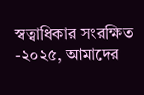স্বত্বাধিকার সংরক্ষিত -২০২৫, আমাদের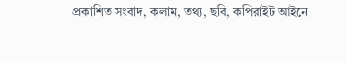প্রকাশিত সংবাদ, কলাম, তথ্য, ছবি, কপিরাইট আইনে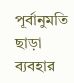পূর্বানুমতি ছাড়া ব্যবহার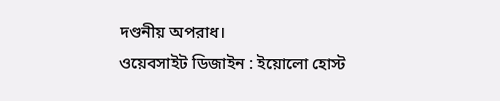দণ্ডনীয় অপরাধ।
ওয়েবসাইট ডিজাইন : ইয়োলো হোস্ট